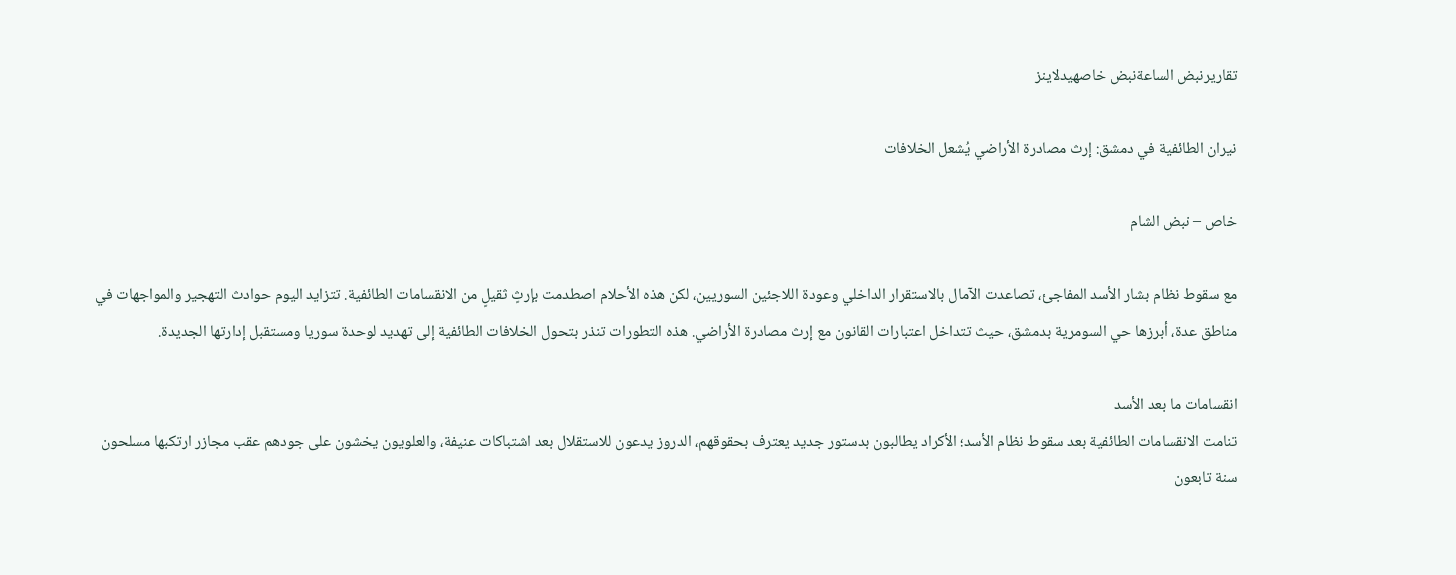تقاريرنبض الساعةنبض خاصهيدلاينز

نيران الطائفية في دمشق: إرث مصادرة الأراضي يُشعل الخلافات

خاص – نبض الشام

مع سقوط نظام بشار الأسد المفاجئ، تصاعدت الآمال بالاستقرار الداخلي وعودة اللاجئين السوريين، لكن هذه الأحلام اصطدمت بإرثٍ ثقيلٍ من الانقسامات الطائفية. تتزايد اليوم حوادث التهجير والمواجهات في مناطق عدة، أبرزها حي السومرية بدمشق، حيث تتداخل اعتبارات القانون مع إرث مصادرة الأراضي. هذه التطورات تنذر بتحول الخلافات الطائفية إلى تهديد لوحدة سوريا ومستقبل إدارتها الجديدة.

انقسامات ما بعد الأسد
تنامت الانقسامات الطائفية بعد سقوط نظام الأسد؛ الأكراد يطالبون بدستور جديد يعترف بحقوقهم، الدروز يدعون للاستقلال بعد اشتباكات عنيفة، والعلويون يخشون على جودهم عقب مجازر ارتكبها مسلحون سنة تابعون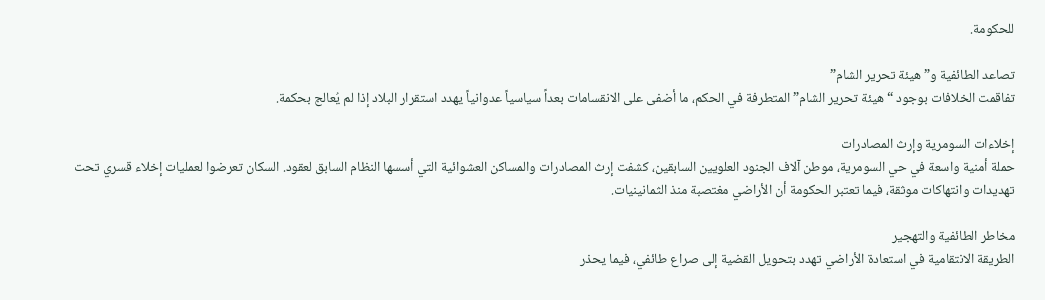للحكومة.

تصاعد الطائفية و”هيئة تحرير الشام”
تفاقمت الخلافات بوجود “هيئة تحرير الشام” المتطرفة في الحكم، ما أضفى على الانقسامات بعداً سياسياً عدوانياً يهدد استقرار البلاد إذا لم يُعالج بحكمة.

إخلاءات السومرية وإرث المصادرات
حملة أمنية واسعة في حي السومرية، موطن آلاف الجنود العلويين السابقين، كشفت إرث المصادرات والمساكن العشوائية التي أسسها النظام السابق لعقود. السكان تعرضوا لعمليات إخلاء قسري تحت تهديدات وانتهاكات موثقة، فيما تعتبر الحكومة أن الأراضي مغتصبة منذ الثمانينيات.

مخاطر الطائفية والتهجير
الطريقة الانتقامية في استعادة الأراضي تهدد بتحويل القضية إلى صراع طائفي، فيما يحذر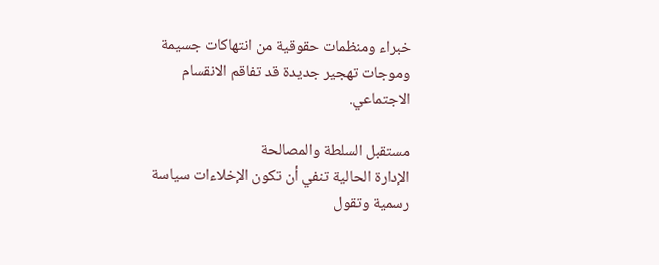خبراء ومنظمات حقوقية من انتهاكات جسيمة وموجات تهجير جديدة قد تفاقم الانقسام الاجتماعي.

مستقبل السلطة والمصالحة
الإدارة الحالية تنفي أن تكون الإخلاءات سياسة رسمية وتقول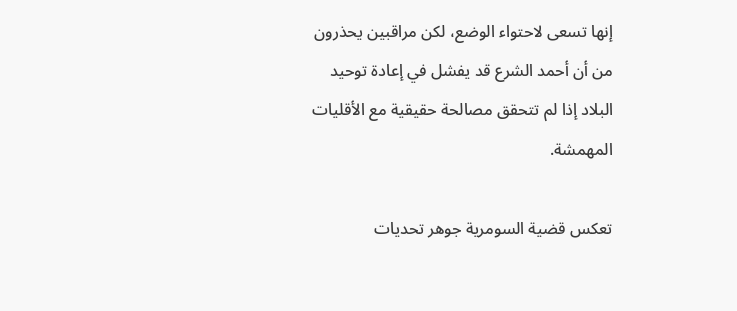إنها تسعى لاحتواء الوضع، لكن مراقبين يحذرون من أن أحمد الشرع قد يفشل في إعادة توحيد البلاد إذا لم تتحقق مصالحة حقيقية مع الأقليات المهمشة.

تعكس قضية السومرية جوهر تحديات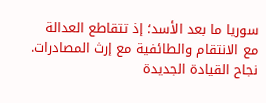سوريا ما بعد الأسد؛ إذ تتقاطع العدالة مع الانتقام والطائفية مع إرث المصادرات. نجاح القيادة الجديدة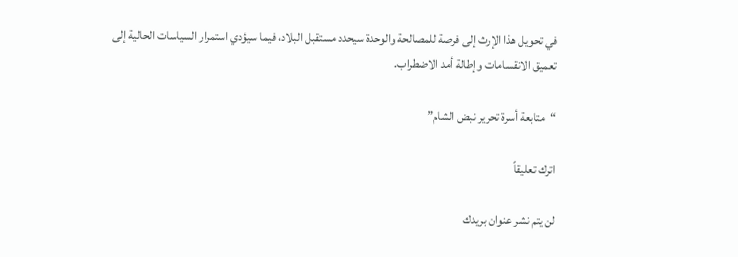في تحويل هذا الإرث إلى فرصة للمصالحة والوحدة سيحدد مستقبل البلاد، فيما سيؤدي استمرار السياسات الحالية إلى تعميق الانقسامات وإطالة أمد الاضطراب.

“متابعة أسرة تحرير نبض الشام”

اترك تعليقاً

لن يتم نشر عنوان بريدك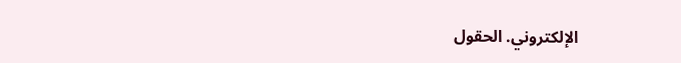الإلكتروني. الحقول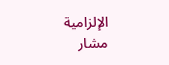الإلزامية مشار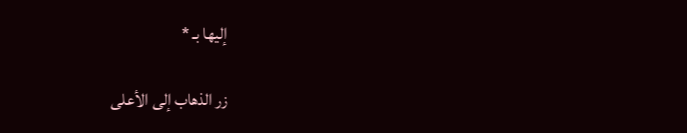إليها بـ *

زر الذهاب إلى الأعلى